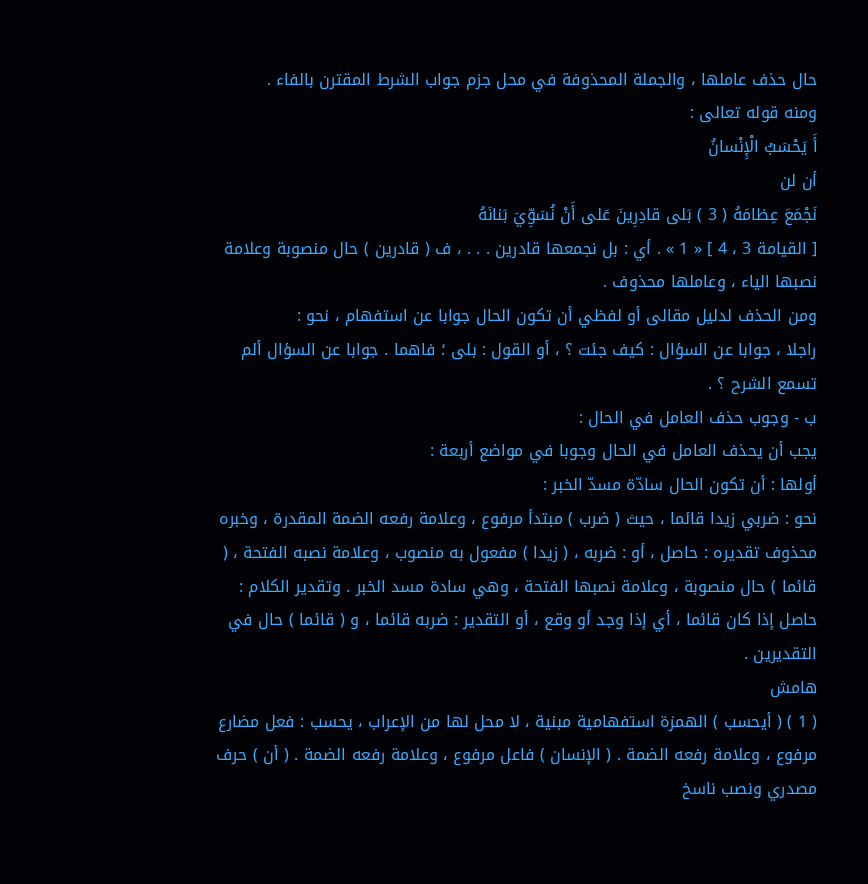حال حذف عاملها ، والجملة المحذوفة في محل جزم جواب الشرط المقترن بالفاء .
ومنه قوله تعالى :
أَ يَحْسَبُ الْإِنْسانُ
أن لن
نَجْمَعَ عِظامَهُ ( 3 ) بَلى قادِرِينَ عَلى أَنْ نُسَوِّيَ بَنانَهُ
[ القيامة 3 ، 4 ] « 1 » . أي : بل نجمعها قادرين . . . ، ف ( قادرين ) حال منصوبة وعلامة نصبها الياء ، وعاملها محذوف .
ومن الحذف لدليل مقالى أو لفظي أن تكون الحال جوابا عن استفهام ، نحو :
راجلا ، جوابا عن السؤال : كيف جئت ؟ ، أو القول : بلى ؛ فاهما . جوابا عن السؤال ألم تسمع الشرح ؟ .
ب - وجوب حذف العامل في الحال :
يجب أن يحذف العامل في الحال وجوبا في مواضع أربعة :
أولها : أن تكون الحال سادّة مسدّ الخبر :
نحو : ضربي زيدا قائما ، حيث ( ضرب ) مبتدأ مرفوع ، وعلامة رفعه الضمة المقدرة ، وخبره محذوف تقديره : حاصل ، أو : ضربه ، ( زيدا ) مفعول به منصوب ، وعلامة نصبه الفتحة ، ( قائما ) حال منصوبة ، وعلامة نصبها الفتحة ، وهي سادة مسد الخبر . وتقدير الكلام : حاصل إذا كان قائما ، أي إذا وجد أو وقع ، أو التقدير : ضربه قائما ، و ( قائما ) حال في التقديرين .
هامش
( 1 ) ( أيحسب ) الهمزة استفهامية مبنية ، لا محل لها من الإعراب ، يحسب : فعل مضارع مرفوع ، وعلامة رفعه الضمة . ( الإنسان ) فاعل مرفوع ، وعلامة رفعه الضمة . ( أن ) حرف مصدري ونصب ناسخ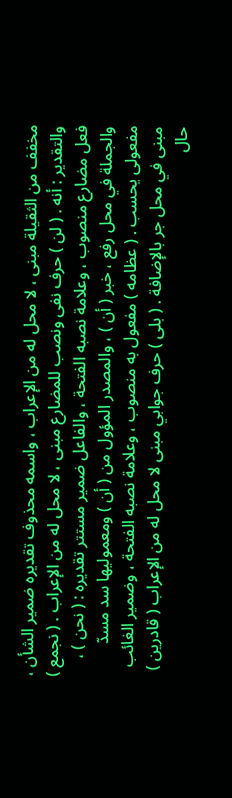مخفف من الثقيلة مبنى ، لا محل له من الإعراب ، واسمه محذوف تقديره ضمير الشأن ، والتقدير : أنه . ( لن ) حرف نفى ونصب للمضارع مبنى ، لا محل له من الإعراب . ( نجمع ) فعل مضارع منصوب ، وعلامة نصبه الفتحة ، والفاعل ضمير مستتر تقديره : ( نحن ) ، والجملة في محل رفع ، خبر ( أن ) ، والمصدر المؤول من ( أن ) ومعموليها سد مسدّ مفعولى يحسب . ( عظامه ) مفعول به منصوب ، وعلامة نصبه الفتحة ، وضمير الغائب مبنى في محل جر بالإضافة . ( بلى ) حرف جوابي مبنى لا محل له من الإعراب ( قادرين ) حال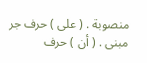منصوبة . ( على ) حرف جر مبنى . ( أن ) حرف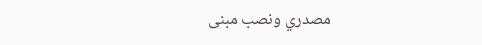مصدري ونصب مبنى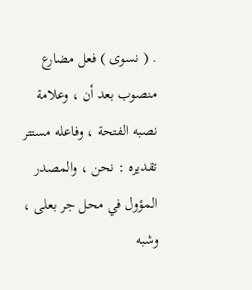. ( نسوى ) فعل مضارع منصوب بعد أن ، وعلامة نصبه الفتحة ، وفاعله مستتر تقديره : نحن ، والمصدر المؤول في محل جر بعلى ، وشبه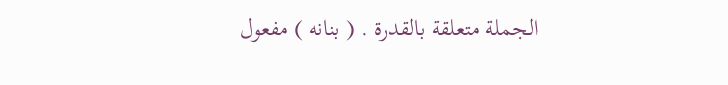الجملة متعلقة بالقدرة . ( بنانه ) مفعول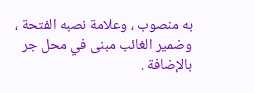به منصوب ، وعلامة نصبه الفتحة ، وضمير الغائب مبنى في محل جر بالإضافة .